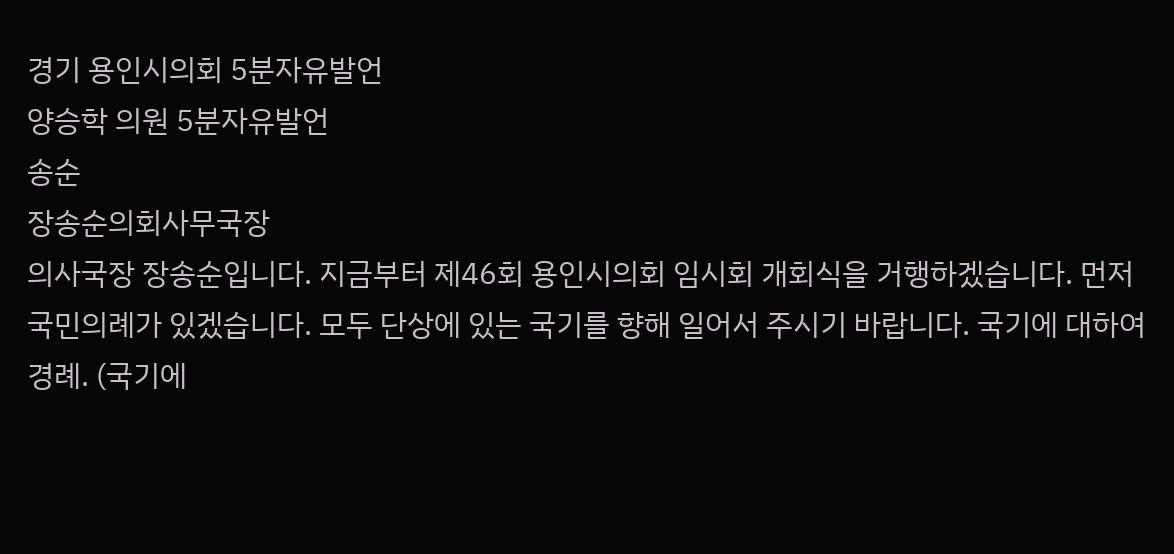경기 용인시의회 5분자유발언
양승학 의원 5분자유발언
송순
장송순의회사무국장
의사국장 장송순입니다. 지금부터 제46회 용인시의회 임시회 개회식을 거행하겠습니다. 먼저 국민의례가 있겠습니다. 모두 단상에 있는 국기를 향해 일어서 주시기 바랍니다. 국기에 대하여 경례. (국기에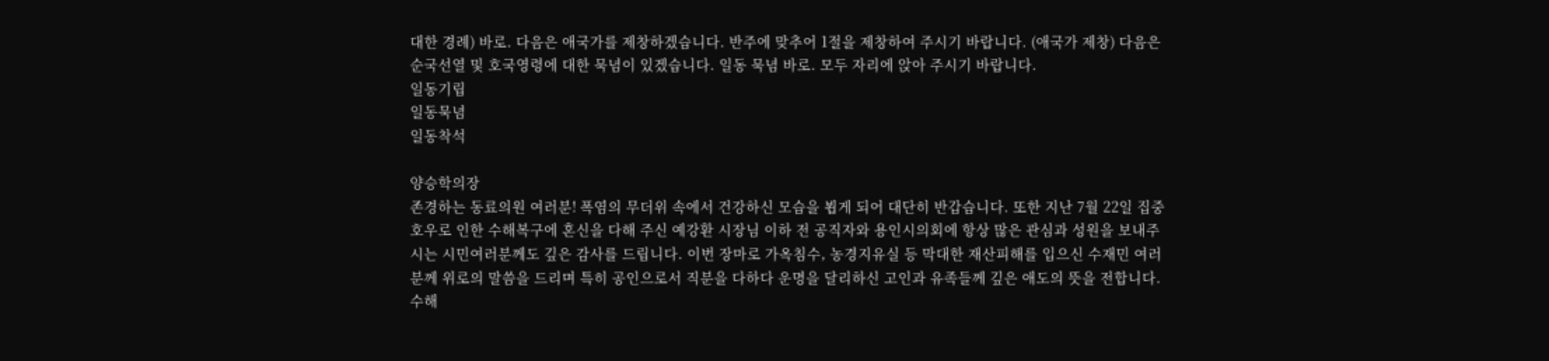대한 경례) 바로. 다음은 애국가를 제창하겠습니다. 반주에 맞추어 1절을 제창하여 주시기 바랍니다. (애국가 제창) 다음은 순국선열 및 호국영령에 대한 묵념이 있겠습니다. 일동 묵념 바로. 모두 자리에 앉아 주시기 바랍니다.
일동기립
일동묵념
일동착석

양승학의장
존경하는 동료의원 여러분! 폭염의 무더위 속에서 건강하신 모습을 뵙게 되어 대단히 반갑습니다. 또한 지난 7월 22일 집중호우로 인한 수해복구에 혼신을 다해 주신 예강환 시장님 이하 전 공직자와 용인시의회에 항상 많은 관심과 성원을 보내주시는 시민여러분께도 깊은 감사를 드립니다. 이번 장마로 가옥침수, 농경지유실 등 막대한 재산피해를 입으신 수재민 여러분께 위로의 말씀을 드리며 특히 공인으로서 직분을 다하다 운명을 달리하신 고인과 유족들께 깊은 애도의 뜻을 전합니다. 수해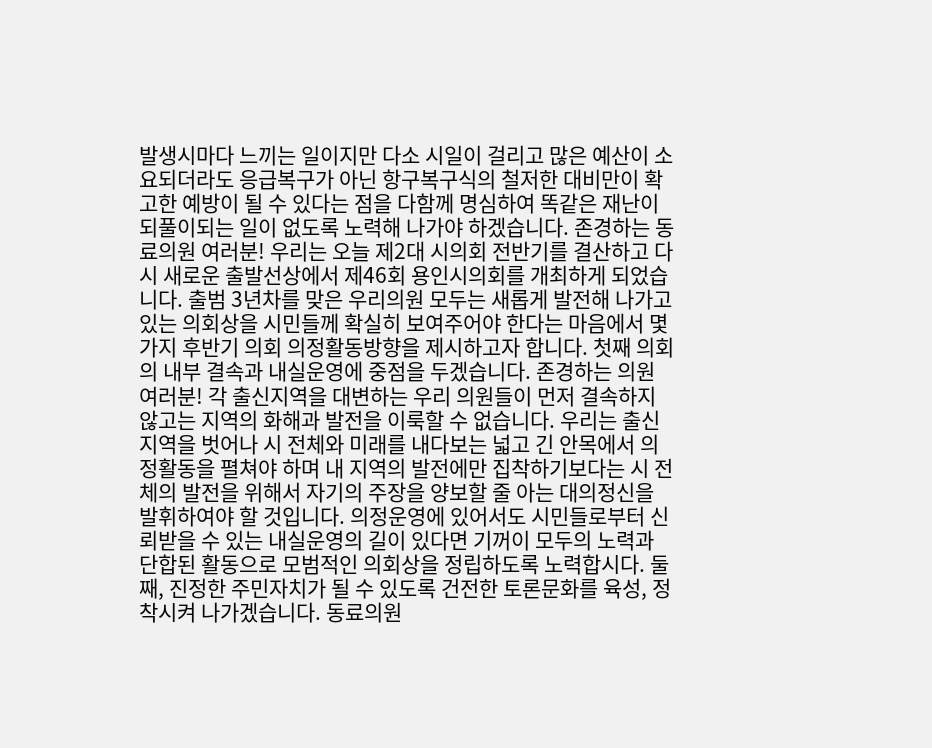발생시마다 느끼는 일이지만 다소 시일이 걸리고 많은 예산이 소요되더라도 응급복구가 아닌 항구복구식의 철저한 대비만이 확고한 예방이 될 수 있다는 점을 다함께 명심하여 똑같은 재난이 되풀이되는 일이 없도록 노력해 나가야 하겠습니다. 존경하는 동료의원 여러분! 우리는 오늘 제2대 시의회 전반기를 결산하고 다시 새로운 출발선상에서 제46회 용인시의회를 개최하게 되었습니다. 출범 3년차를 맞은 우리의원 모두는 새롭게 발전해 나가고 있는 의회상을 시민들께 확실히 보여주어야 한다는 마음에서 몇 가지 후반기 의회 의정활동방향을 제시하고자 합니다. 첫째 의회의 내부 결속과 내실운영에 중점을 두겠습니다. 존경하는 의원 여러분! 각 출신지역을 대변하는 우리 의원들이 먼저 결속하지 않고는 지역의 화해과 발전을 이룩할 수 없습니다. 우리는 출신지역을 벗어나 시 전체와 미래를 내다보는 넓고 긴 안목에서 의정활동을 펼쳐야 하며 내 지역의 발전에만 집착하기보다는 시 전체의 발전을 위해서 자기의 주장을 양보할 줄 아는 대의정신을 발휘하여야 할 것입니다. 의정운영에 있어서도 시민들로부터 신뢰받을 수 있는 내실운영의 길이 있다면 기꺼이 모두의 노력과 단합된 활동으로 모범적인 의회상을 정립하도록 노력합시다. 둘째, 진정한 주민자치가 될 수 있도록 건전한 토론문화를 육성, 정착시켜 나가겠습니다. 동료의원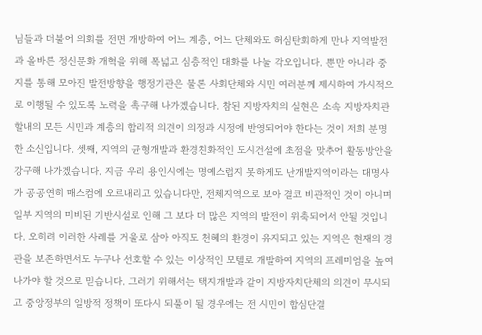님들과 더불어 의회를 전면 개방하여 어느 계층, 어느 단체와도 허심탄회하게 만나 지역발전과 올바른 정신문화 개혁을 위해 폭넓고 심층적인 대화를 나눌 각오입니다. 뿐만 아니라 중지를 통해 모아진 발전방향을 행정기관은 물론 사회단체와 시민 여러분께 제시하여 가시적으로 이행될 수 있도록 노력을 촉구해 나가겠습니다. 참된 지방자치의 실현은 소속 지방자치관할내의 모든 시민과 계층의 합리적 의견이 의정과 시정에 반영되어야 한다는 것이 저희 분명한 소신입니다. 셋째, 지역의 균형개발과 환경친화적인 도시건설에 초점을 맞추어 활동방안을 강구해 나가겠습니다. 지금 우리 용인시에는 명예스럽지 못하게도 난개발지역이라는 대명사가 공공연히 매스컴에 오르내리고 있습니다만, 전체지역으로 보아 결코 비관적인 것이 아니며 일부 지역의 미비된 기반시설로 인해 그 보다 더 많은 지역의 발전이 위축되어서 안될 것입니다. 오히려 이러한 사례를 거울로 삼아 아직도 천혜의 환경이 유지되고 있는 지역은 현재의 경관을 보존하면서도 누구나 선호할 수 있는 이상적인 모텔로 개발하여 지역의 프레미엄을 높여나가야 할 것으로 믿습니다. 그러기 위해서는 택지개발과 같이 지방자치단체의 의견이 무시되고 중앙정부의 일방적 정책이 또다시 되풀이 될 경우에는 전 시민이 합심단결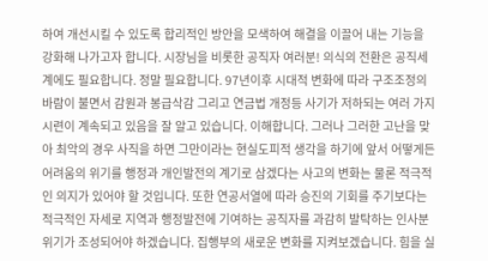하여 개선시킬 수 있도록 합리적인 방안을 모색하여 해결을 이끌어 내는 기능을 강화해 나가고자 합니다. 시장님을 비롯한 공직자 여러분! 의식의 전환은 공직세계에도 필요합니다. 정말 필요합니다. 97년이후 시대적 변화에 따라 구조조정의 바람이 불면서 감원과 봉급삭감 그리고 연금법 개정등 사기가 저하되는 여러 가지 시련이 계속되고 있음을 잘 알고 있습니다. 이해합니다. 그러나 그러한 고난을 맞아 최악의 경우 사직을 하면 그만이라는 현실도피적 생각을 하기에 앞서 어떻게든 어려움의 위기를 행정과 개인발전의 계기로 삼겠다는 사고의 변화는 물론 적극적인 의지가 있어야 할 것입니다. 또한 연공서열에 따라 승진의 기회를 주기보다는 적극적인 자세로 지역과 행정발전에 기여하는 공직자를 과감히 발탁하는 인사분위기가 조성되어야 하겠습니다. 집행부의 새로운 변화를 지켜보겠습니다. 힘을 실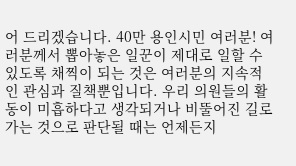어 드리겠습니다. 40만 용인시민 여러분! 여러분께서 뽑아놓은 일꾼이 제대로 일할 수 있도록 채찍이 되는 것은 여러분의 지속적인 관심과 질책뿐입니다. 우리 의원들의 활동이 미흡하다고 생각되거나 비뚤어진 길로 가는 것으로 판단될 때는 언제든지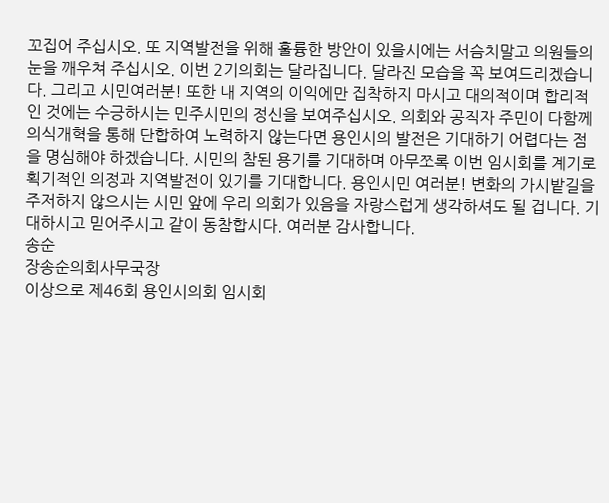꼬집어 주십시오. 또 지역발전을 위해 훌륭한 방안이 있을시에는 서슴치말고 의원들의 눈을 깨우쳐 주십시오. 이번 2기의회는 달라집니다. 달라진 모습을 꼭 보여드리겠습니다. 그리고 시민여러분! 또한 내 지역의 이익에만 집착하지 마시고 대의적이며 합리적인 것에는 수긍하시는 민주시민의 정신을 보여주십시오. 의회와 공직자 주민이 다함께 의식개혁을 통해 단합하여 노력하지 않는다면 용인시의 발전은 기대하기 어렵다는 점을 명심해야 하겠습니다. 시민의 참된 용기를 기대하며 아무쪼록 이번 임시회를 계기로 획기적인 의정과 지역발전이 있기를 기대합니다. 용인시민 여러분! 변화의 가시밭길을 주저하지 않으시는 시민 앞에 우리 의회가 있음을 자랑스럽게 생각하셔도 될 겁니다. 기대하시고 믿어주시고 같이 동참합시다. 여러분 감사합니다.
송순
장송순의회사무국장
이상으로 제46회 용인시의회 임시회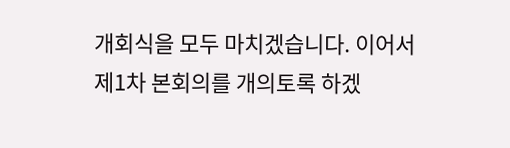개회식을 모두 마치겠습니다. 이어서 제1차 본회의를 개의토록 하겠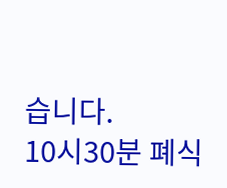습니다.
10시30분 폐식